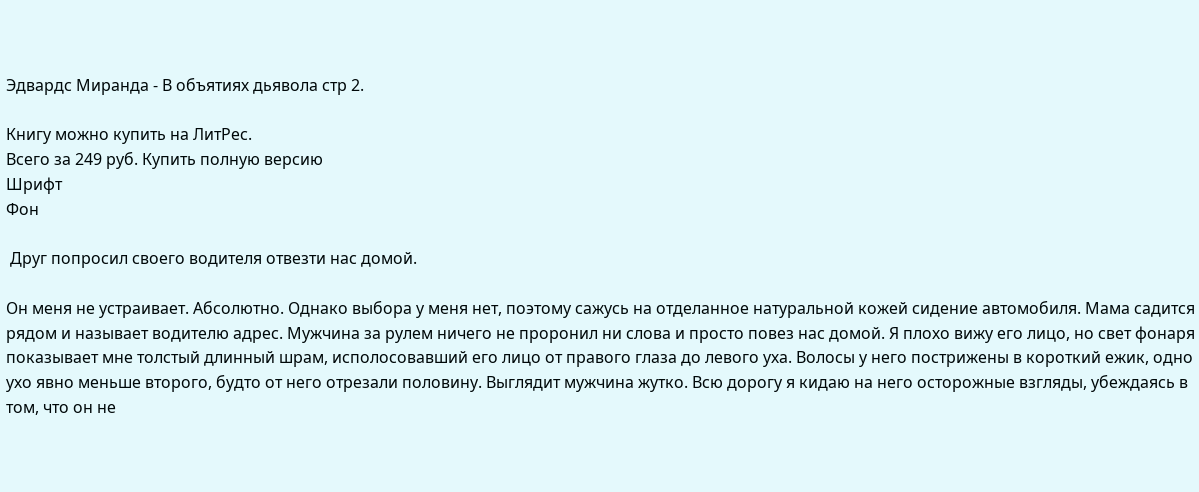Эдвардс Миранда - В объятиях дьявола стр 2.

Книгу можно купить на ЛитРес.
Всего за 249 руб. Купить полную версию
Шрифт
Фон

 Друг попросил своего водителя отвезти нас домой.

Он меня не устраивает. Абсолютно. Однако выбора у меня нет, поэтому сажусь на отделанное натуральной кожей сидение автомобиля. Мама садится рядом и называет водителю адрес. Мужчина за рулем ничего не проронил ни слова и просто повез нас домой. Я плохо вижу его лицо, но свет фонаря показывает мне толстый длинный шрам, исполосовавший его лицо от правого глаза до левого уха. Волосы у него пострижены в короткий ежик, одно ухо явно меньше второго, будто от него отрезали половину. Выглядит мужчина жутко. Всю дорогу я кидаю на него осторожные взгляды, убеждаясь в том, что он не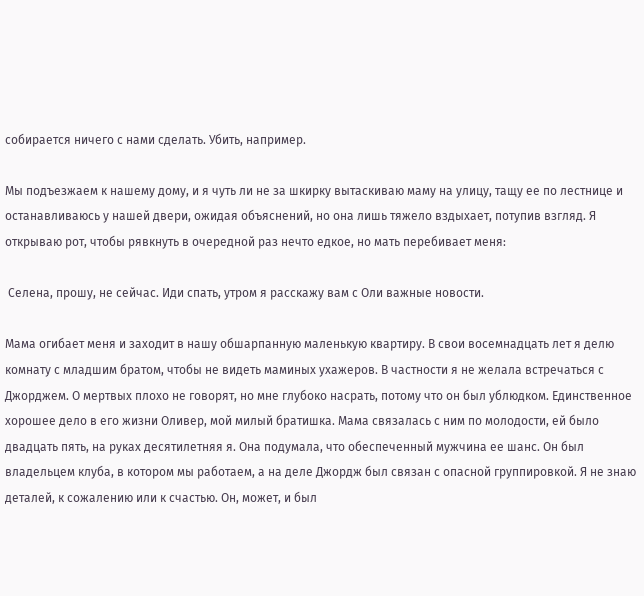собирается ничего с нами сделать. Убить, например.

Мы подъезжаем к нашему дому, и я чуть ли не за шкирку вытаскиваю маму на улицу, тащу ее по лестнице и останавливаюсь у нашей двери, ожидая объяснений, но она лишь тяжело вздыхает, потупив взгляд. Я открываю рот, чтобы рявкнуть в очередной раз нечто едкое, но мать перебивает меня:

 Селена, прошу, не сейчас. Иди спать, утром я расскажу вам с Оли важные новости.

Мама огибает меня и заходит в нашу обшарпанную маленькую квартиру. В свои восемнадцать лет я делю комнату с младшим братом, чтобы не видеть маминых ухажеров. В частности я не желала встречаться с Джорджем. О мертвых плохо не говорят, но мне глубоко насрать, потому что он был ублюдком. Единственное хорошее дело в его жизни Оливер, мой милый братишка. Мама связалась с ним по молодости, ей было двадцать пять, на руках десятилетняя я. Она подумала, что обеспеченный мужчина ее шанс. Он был владельцем клуба, в котором мы работаем, а на деле Джордж был связан с опасной группировкой. Я не знаю деталей, к сожалению или к счастью. Он, может, и был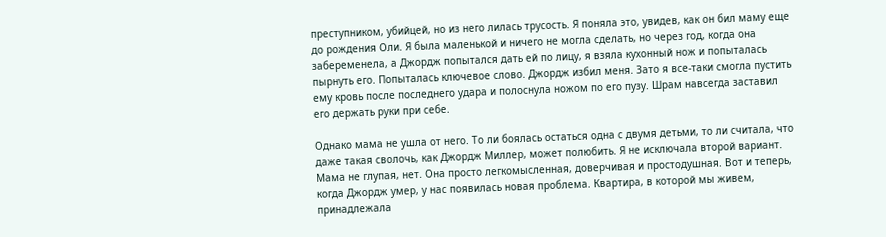преступником, убийцей, но из него лилась трусость. Я поняла это, увидев, как он бил маму еще до рождения Оли. Я была маленькой и ничего не могла сделать, но через год, когда она забеременела, а Джордж попытался дать ей по лицу, я взяла кухонный нож и попыталась пырнуть его. Попыталась ключевое слово. Джордж избил меня. Зато я все-таки смогла пустить ему кровь после последнего удара и полоснула ножом по его пузу. Шрам навсегда заставил его держать руки при себе.

Однако мама не ушла от него. То ли боялась остаться одна с двумя детьми, то ли считала, что даже такая сволочь, как Джордж Миллер, может полюбить. Я не исключала второй вариант. Мама не глупая, нет. Она просто легкомысленная, доверчивая и простодушная. Вот и теперь, когда Джордж умер, у нас появилась новая проблема. Квартира, в которой мы живем, принадлежала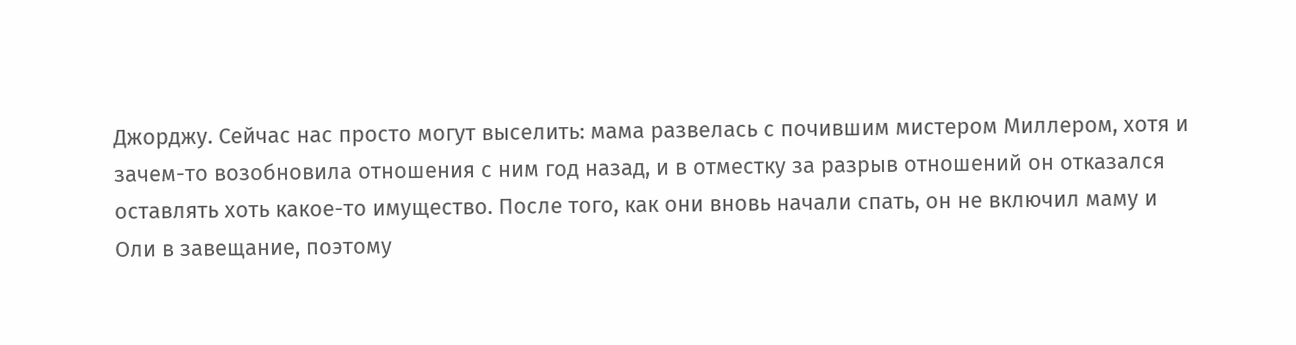Джорджу. Сейчас нас просто могут выселить: мама развелась с почившим мистером Миллером, хотя и зачем-то возобновила отношения с ним год назад, и в отместку за разрыв отношений он отказался оставлять хоть какое-то имущество. После того, как они вновь начали спать, он не включил маму и Оли в завещание, поэтому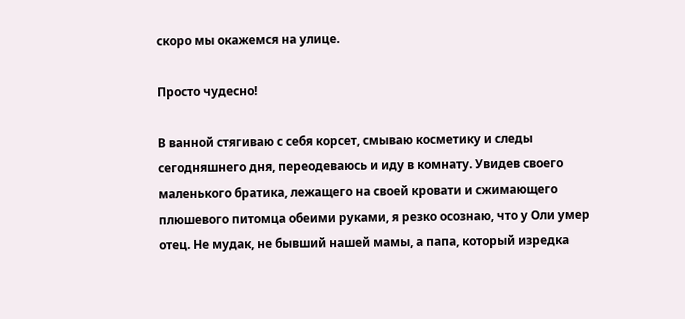скоро мы окажемся на улице.

Просто чудесно!

В ванной стягиваю с себя корсет, смываю косметику и следы сегодняшнего дня, переодеваюсь и иду в комнату. Увидев своего маленького братика, лежащего на своей кровати и сжимающего плюшевого питомца обеими руками, я резко осознаю, что у Оли умер отец. Не мудак, не бывший нашей мамы, а папа, который изредка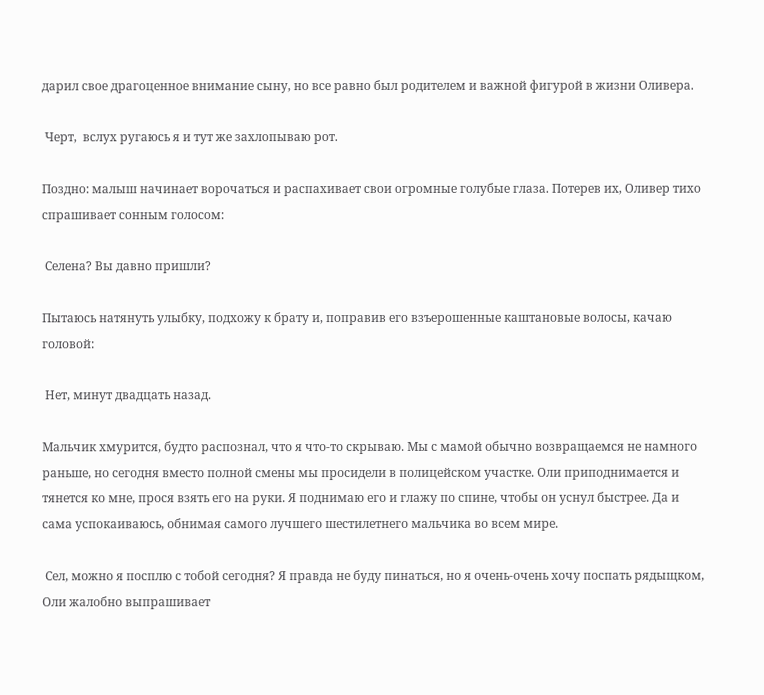дарил свое драгоценное внимание сыну, но все равно был родителем и важной фигурой в жизни Оливера.

 Черт,  вслух ругаюсь я и тут же захлопываю рот.

Поздно: малыш начинает ворочаться и распахивает свои огромные голубые глаза. Потерев их, Оливер тихо спрашивает сонным голосом:

 Селена? Вы давно пришли?

Пытаюсь натянуть улыбку, подхожу к брату и, поправив его взъерошенные каштановые волосы, качаю головой:

 Нет, минут двадцать назад.

Мальчик хмурится, будто распознал, что я что-то скрываю. Мы с мамой обычно возвращаемся не намного раньше, но сегодня вместо полной смены мы просидели в полицейском участке. Оли приподнимается и тянется ко мне, прося взять его на руки. Я поднимаю его и глажу по спине, чтобы он уснул быстрее. Да и сама успокаиваюсь, обнимая самого лучшего шестилетнего мальчика во всем мире.

 Сел, можно я посплю с тобой сегодня? Я правда не буду пинаться, но я очень-очень хочу поспать рядыщком,  Оли жалобно выпрашивает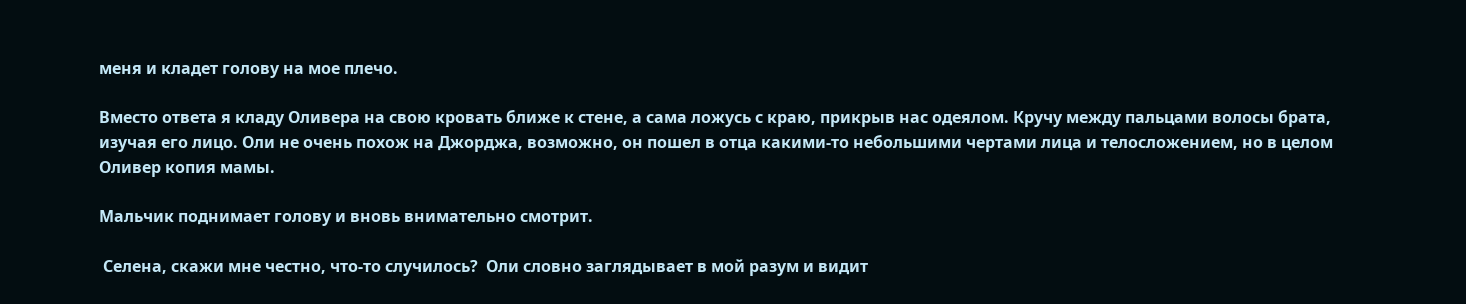меня и кладет голову на мое плечо.

Вместо ответа я кладу Оливера на свою кровать ближе к стене, а сама ложусь с краю, прикрыв нас одеялом. Кручу между пальцами волосы брата, изучая его лицо. Оли не очень похож на Джорджа, возможно, он пошел в отца какими-то небольшими чертами лица и телосложением, но в целом Оливер копия мамы.

Мальчик поднимает голову и вновь внимательно смотрит.

 Селена, скажи мне честно, что-то случилось?  Оли словно заглядывает в мой разум и видит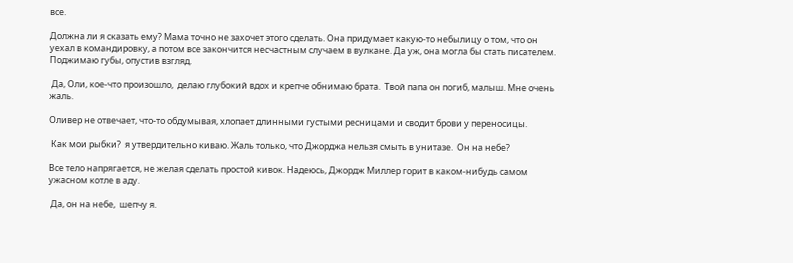все.

Должна ли я сказать ему? Мама точно не захочет этого сделать. Она придумает какую-то небылицу о том, что он уехал в командировку, а потом все закончится несчастным случаем в вулкане. Да уж, она могла бы стать писателем. Поджимаю губы, опустив взгляд.

 Да, Оли, кое-что произошло,  делаю глубокий вдох и крепче обнимаю брата.  Твой папа он погиб, малыш. Мне очень жаль.

Оливер не отвечает, что-то обдумывая, хлопает длинными густыми ресницами и сводит брови у переносицы.

 Как мои рыбки?  я утвердительно киваю. Жаль только, что Джорджа нельзя смыть в унитазе.  Он на небе?

Все тело напрягается, не желая сделать простой кивок. Надеюсь, Джордж Миллер горит в каком-нибудь самом ужасном котле в аду.

 Да, он на небе,  шепчу я.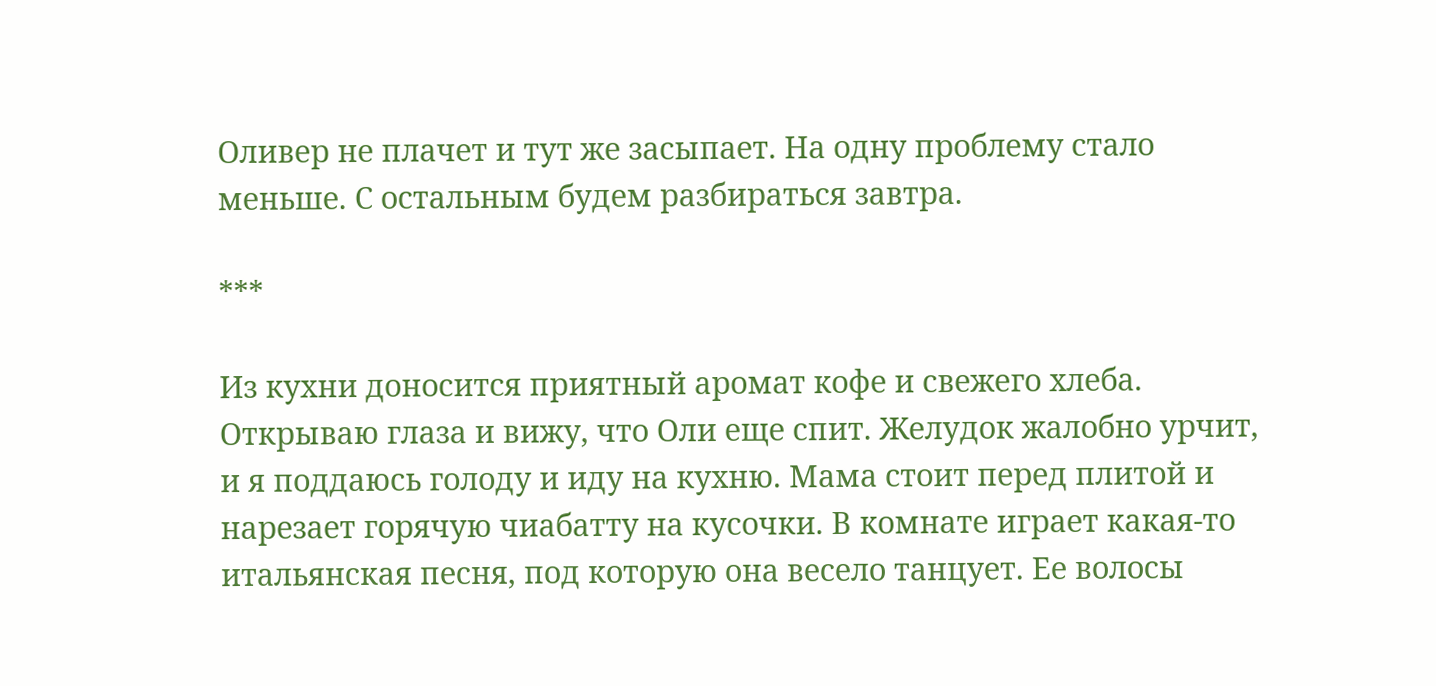Оливер не плачет и тут же засыпает. На одну проблему стало меньше. С остальным будем разбираться завтра.

***

Из кухни доносится приятный аромат кофе и свежего хлеба. Открываю глаза и вижу, что Оли еще спит. Желудок жалобно урчит, и я поддаюсь голоду и иду на кухню. Мама стоит перед плитой и нарезает горячую чиабатту на кусочки. В комнате играет какая-то итальянская песня, под которую она весело танцует. Ее волосы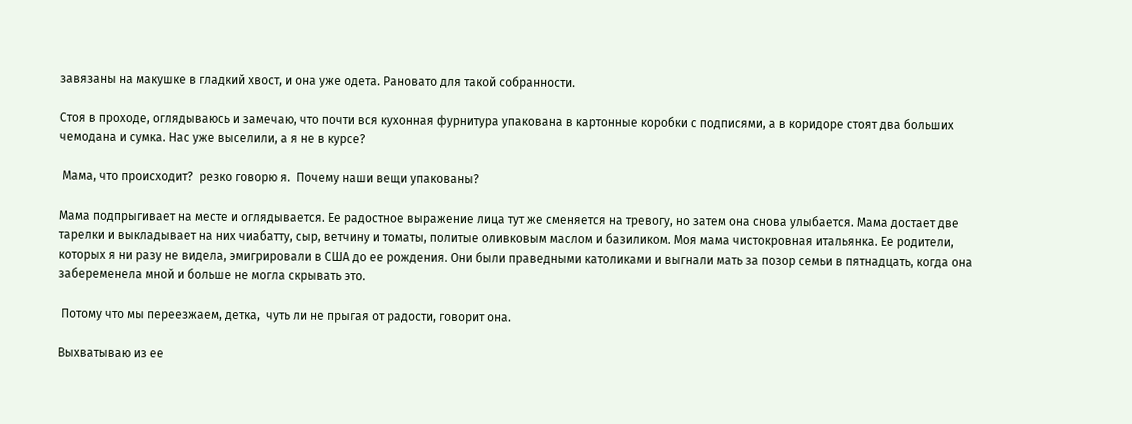завязаны на макушке в гладкий хвост, и она уже одета. Рановато для такой собранности.

Стоя в проходе, оглядываюсь и замечаю, что почти вся кухонная фурнитура упакована в картонные коробки с подписями, а в коридоре стоят два больших чемодана и сумка. Нас уже выселили, а я не в курсе?

 Мама, что происходит?  резко говорю я.  Почему наши вещи упакованы?

Мама подпрыгивает на месте и оглядывается. Ее радостное выражение лица тут же сменяется на тревогу, но затем она снова улыбается. Мама достает две тарелки и выкладывает на них чиабатту, сыр, ветчину и томаты, политые оливковым маслом и базиликом. Моя мама чистокровная итальянка. Ее родители, которых я ни разу не видела, эмигрировали в США до ее рождения. Они были праведными католиками и выгнали мать за позор семьи в пятнадцать, когда она забеременела мной и больше не могла скрывать это.

 Потому что мы переезжаем, детка,  чуть ли не прыгая от радости, говорит она.

Выхватываю из ее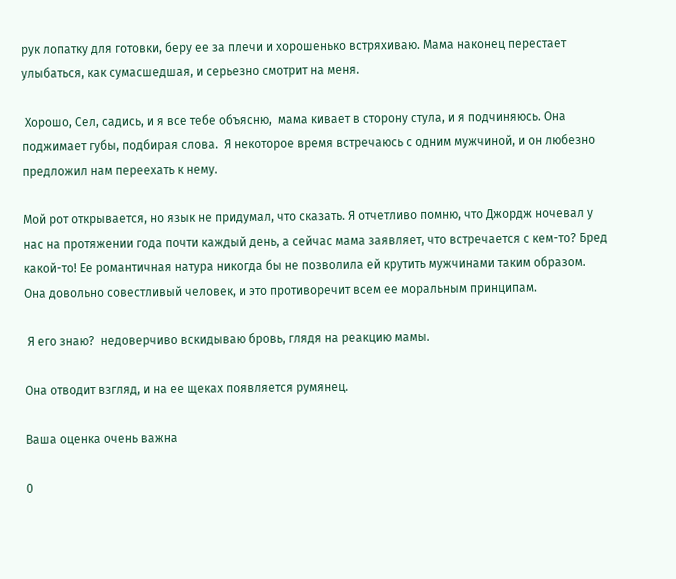рук лопатку для готовки, беру ее за плечи и хорошенько встряхиваю. Мама наконец перестает улыбаться, как сумасшедшая, и серьезно смотрит на меня.

 Хорошо, Сел, садись, и я все тебе объясню,  мама кивает в сторону стула, и я подчиняюсь. Она поджимает губы, подбирая слова.  Я некоторое время встречаюсь с одним мужчиной, и он любезно предложил нам переехать к нему.

Мой рот открывается, но язык не придумал, что сказать. Я отчетливо помню, что Джордж ночевал у нас на протяжении года почти каждый день, а сейчас мама заявляет, что встречается с кем-то? Бред какой-то! Ее романтичная натура никогда бы не позволила ей крутить мужчинами таким образом. Она довольно совестливый человек, и это противоречит всем ее моральным принципам.

 Я его знаю?  недоверчиво вскидываю бровь, глядя на реакцию мамы.

Она отводит взгляд, и на ее щеках появляется румянец.

Ваша оценка очень важна

0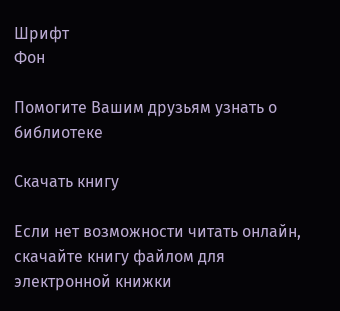Шрифт
Фон

Помогите Вашим друзьям узнать о библиотеке

Скачать книгу

Если нет возможности читать онлайн, скачайте книгу файлом для электронной книжки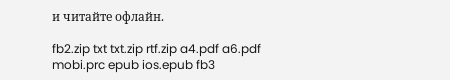и читайте офлайн.

fb2.zip txt txt.zip rtf.zip a4.pdf a6.pdf mobi.prc epub ios.epub fb3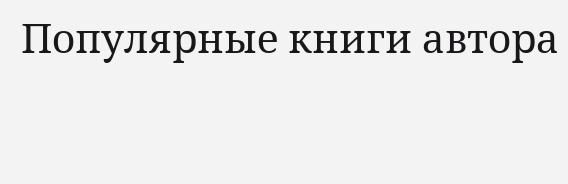Популярные книги автора